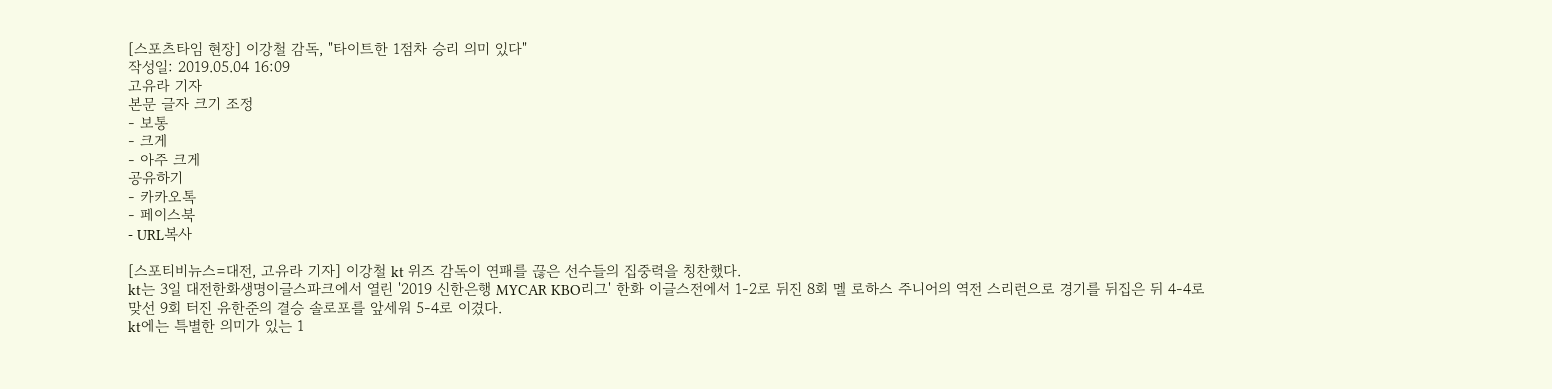[스포츠타임 현장] 이강철 감독, "타이트한 1점차 승리 의미 있다"
작성일: 2019.05.04 16:09
고유라 기자
본문 글자 크기 조정
- 보통
- 크게
- 아주 크게
공유하기
- 카카오톡
- 페이스북
- URL복사

[스포티비뉴스=대전, 고유라 기자] 이강철 kt 위즈 감독이 연패를 끊은 선수들의 집중력을 칭찬했다.
kt는 3일 대전한화생명이글스파크에서 열린 '2019 신한은행 MYCAR KBO리그' 한화 이글스전에서 1-2로 뒤진 8회 멜 로하스 주니어의 역전 스리런으로 경기를 뒤집은 뒤 4-4로 맞선 9회 터진 유한준의 결승 솔로포를 앞세워 5-4로 이겼다.
kt에는 특별한 의미가 있는 1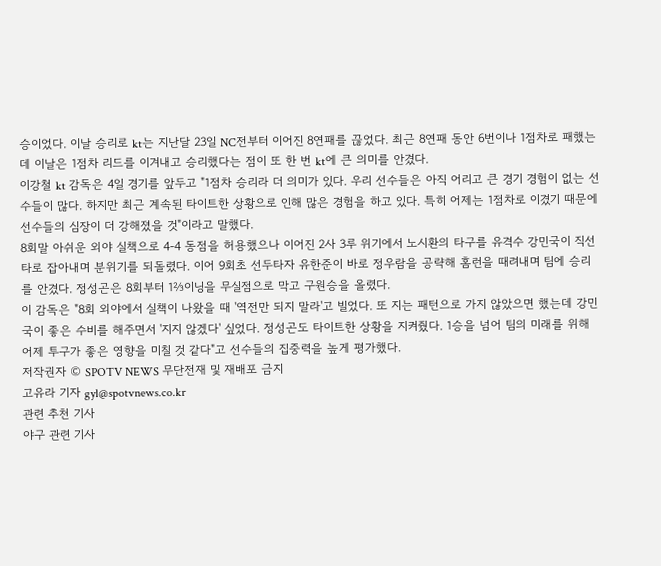승이었다. 이날 승리로 kt는 지난달 23일 NC전부터 이어진 8연패를 끊었다. 최근 8연패 동안 6번이나 1점차로 패했는데 이날은 1점차 리드를 이겨내고 승리했다는 점이 또 한 번 kt에 큰 의미를 안겼다.
이강철 kt 감독은 4일 경기를 앞두고 "1점차 승리라 더 의미가 있다. 우리 선수들은 아직 어리고 큰 경기 경험이 없는 선수들이 많다. 하지만 최근 계속된 타이트한 상황으로 인해 많은 경험을 하고 있다. 특히 어제는 1점차로 이겼기 때문에 선수들의 심장이 더 강해졌을 것"이라고 말했다.
8회말 아쉬운 외야 실책으로 4-4 동점을 허용했으나 이어진 2사 3루 위기에서 노시환의 타구를 유격수 강민국이 직선타로 잡아내며 분위기를 되돌렸다. 이어 9회초 선두타자 유한준이 바로 정우람을 공략해 홈런을 때려내며 팀에 승리를 안겼다. 정성곤은 8회부터 1⅔이닝을 무실점으로 막고 구원승을 올렸다.
이 감독은 "8회 외야에서 실책이 나왔을 때 '역전만 되지 말라'고 빌었다. 또 지는 패턴으로 가지 않았으면 했는데 강민국이 좋은 수비를 해주면서 '지지 않겠다' 싶었다. 정성곤도 타이트한 상황을 지켜줬다. 1승을 넘어 팀의 미래를 위해 어제 투구가 좋은 영향을 미칠 것 같다"고 선수들의 집중력을 높게 평가했다.
저작권자 © SPOTV NEWS 무단전재 및 재배포 금지
고유라 기자 gyl@spotvnews.co.kr
관련 추천 기사
야구 관련 기사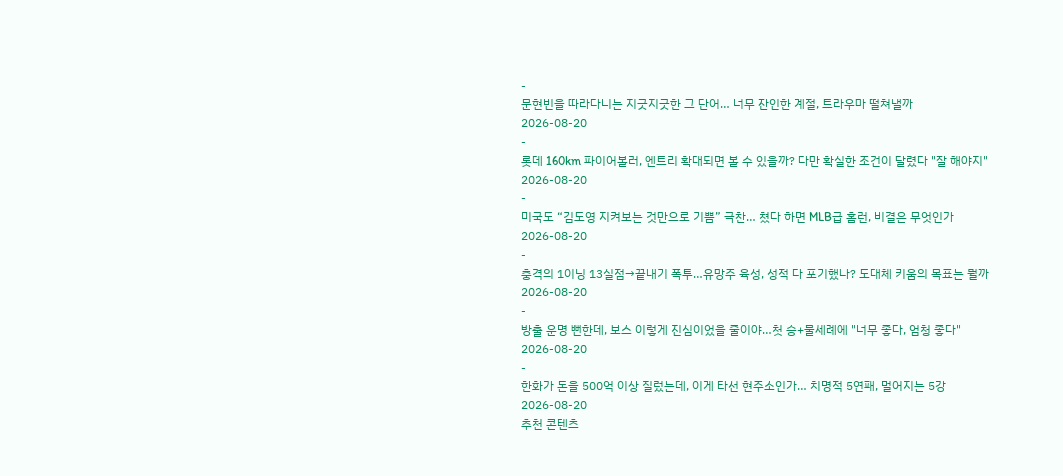-
문현빈을 따라다니는 지긋지긋한 그 단어… 너무 잔인한 계절, 트라우마 떨쳐낼까
2026-08-20
-
롯데 160km 파이어볼러, 엔트리 확대되면 볼 수 있을까? 다만 확실한 조건이 달렸다 "잘 해야지"
2026-08-20
-
미국도 “김도영 지켜보는 것만으로 기쁨” 극찬… 쳤다 하면 MLB급 홈런, 비결은 무엇인가
2026-08-20
-
충격의 1이닝 13실점→끝내기 폭투…유망주 육성, 성적 다 포기했나? 도대체 키움의 목표는 뭘까
2026-08-20
-
방출 운명 뻔한데, 보스 이렇게 진심이었을 줄이야…첫 승+물세례에 "너무 좋다, 엄청 좋다"
2026-08-20
-
한화가 돈을 500억 이상 질렀는데, 이게 타선 현주소인가… 치명적 5연패, 멀어지는 5강
2026-08-20
추천 콘텐츠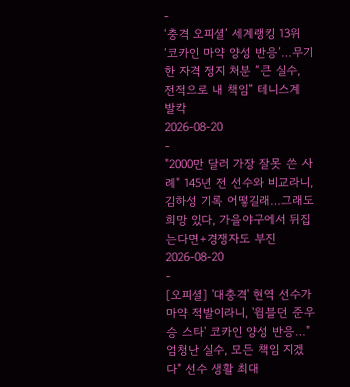-
‘충격 오피셜’ 세계랭킹 13위 ‘코카인 마약 양성 반응’…무기한 자격 정지 처분 “큰 실수, 전적으로 내 책임” 테니스계 발칵
2026-08-20
-
"2000만 달러 가장 잘못 쓴 사례" 145년 전 선수와 비교라니, 김하성 기록 어떻길래…그래도 희망 있다, 가을야구에서 뒤집는다면+경쟁자도 부진
2026-08-20
-
[오피셜] '대충격' 현역 선수가 마약 적발이라니, '윔블던 준우승 스타' 코카인 양성 반응…"엄청난 실수, 모든 책임 지겠다" 선수 생활 최대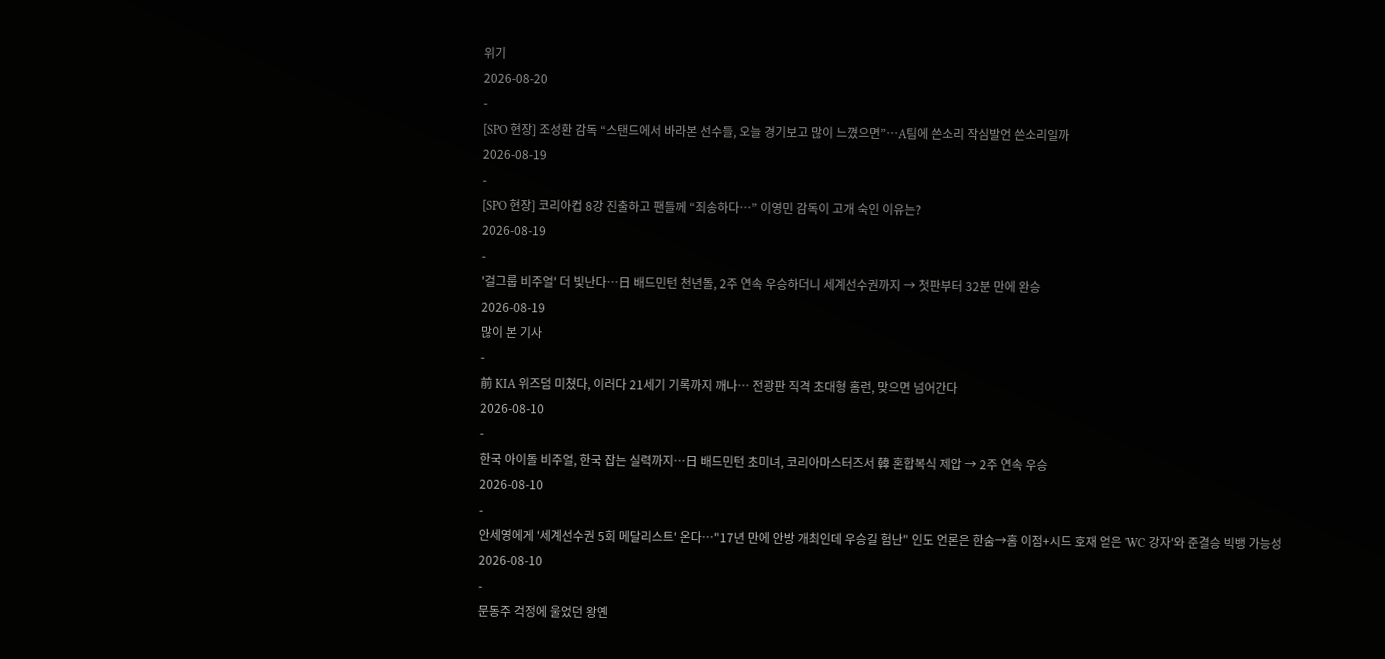위기
2026-08-20
-
[SPO 현장] 조성환 감독 “스탠드에서 바라본 선수들, 오늘 경기보고 많이 느꼈으면”…A팀에 쓴소리 작심발언 쓴소리일까
2026-08-19
-
[SPO 현장] 코리아컵 8강 진출하고 팬들께 “죄송하다…” 이영민 감독이 고개 숙인 이유는?
2026-08-19
-
'걸그룹 비주얼' 더 빛난다…日 배드민턴 천년돌, 2주 연속 우승하더니 세계선수권까지 → 첫판부터 32분 만에 완승
2026-08-19
많이 본 기사
-
前 KIA 위즈덤 미쳤다, 이러다 21세기 기록까지 깨나… 전광판 직격 초대형 홈런, 맞으면 넘어간다
2026-08-10
-
한국 아이돌 비주얼, 한국 잡는 실력까지…日 배드민턴 초미녀, 코리아마스터즈서 韓 혼합복식 제압 → 2주 연속 우승
2026-08-10
-
안세영에게 '세계선수권 5회 메달리스트' 온다…"17년 만에 안방 개최인데 우승길 험난" 인도 언론은 한숨→홈 이점+시드 호재 얻은 'WC 강자'와 준결승 빅뱅 가능성
2026-08-10
-
문동주 걱정에 울었던 왕옌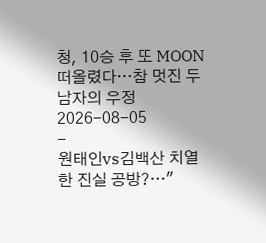청, 10승 후 또 MOON 떠올렸다…참 멋진 두 남자의 우정
2026-08-05
-
원태인vs김백산 치열한 진실 공방?…"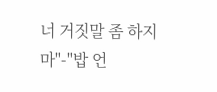너 거짓말 좀 하지 마"-"밥 언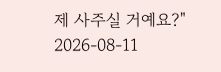제 사주실 거예요?"
2026-08-11